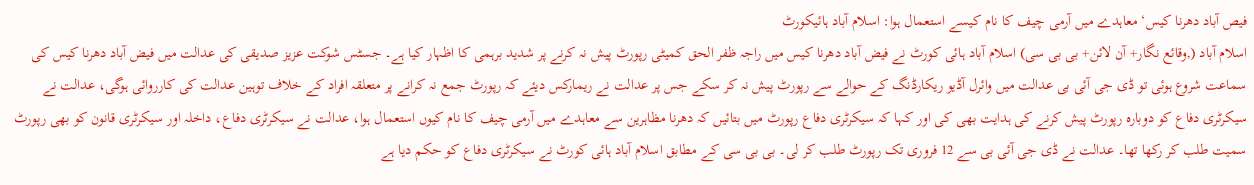فیص آباد دھرنا کیس‘ معاہدے میں آرمی چیف کا نام کیسے استعمال ہوا: اسلام آباد ہائیکورٹ
اسلام آباد (,وقائع نگار+ آن لائن+ بی بی سی) اسلام آباد ہائی کورٹ نے فیض آباد دھرنا کیس میں راجہ ظفر الحق کمیٹی رپورٹ پیش نہ کرنے پر شدید برہمی کا اظہار کیا ہے۔ جسٹس شوکت عزیز صدیقی کی عدالت میں فیض آباد دھرنا کیس کی سماعت شروع ہوئی تو ڈی جی آئی بی عدالت میں وائرل آڈیو ریکارڈنگ کے حوالے سے رپورٹ پیش نہ کر سکے جس پر عدالت نے ریمارکس دیئے کہ رپورٹ جمع نہ کرانے پر متعلقہ افراد کے خلاف توہین عدالت کی کارروائی ہوگی، عدالت نے سیکرٹری دفاع کو دوبارہ رپورٹ پیش کرنے کی ہدایت بھی کی اور کہا کہ سیکرٹری دفاع رپورٹ میں بتائیں کہ دھرنا مظاہرین سے معاہدے میں آرمی چیف کا نام کیوں استعمال ہوا، عدالت نے سیکرٹری دفاع، داخلہ اور سیکرٹری قانون کو بھی رپورٹ سمیت طلب کر رکھا تھا۔ عدالت نے ڈی جی آئی بی سے 12 فروری تک رپورٹ طلب کر لی۔ بی بی سی کے مطابق اسلام آباد ہائی کورٹ نے سیکرٹری دفاع کو حکم دیا ہے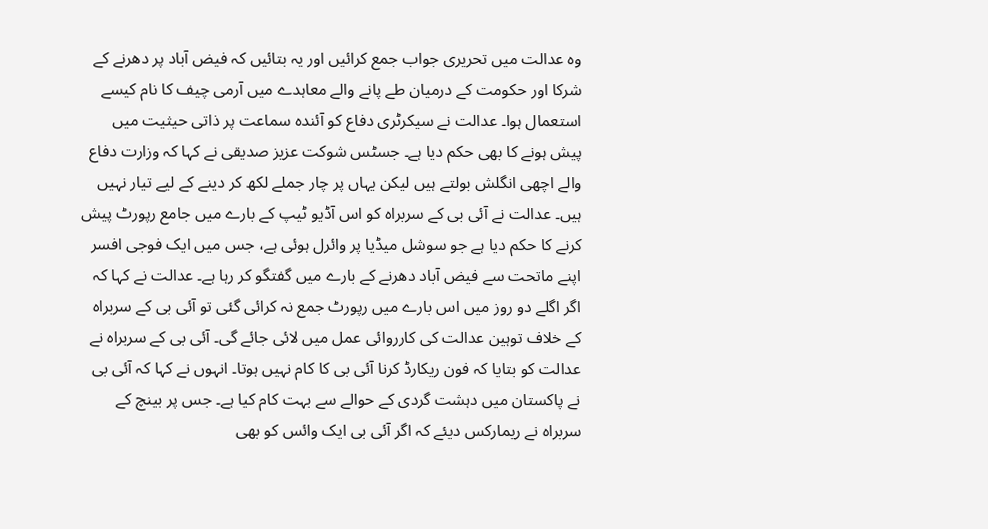وہ عدالت میں تحریری جواب جمع کرائیں اور یہ بتائیں کہ فیض آباد پر دھرنے کے شرکا اور حکومت کے درمیان طے پانے والے معاہدے میں آرمی چیف کا نام کیسے استعمال ہوا۔ عدالت نے سیکرٹری دفاع کو آئندہ سماعت پر ذاتی حیثیت میں پیش ہونے کا بھی حکم دیا ہے۔ جسٹس شوکت عزیز صدیقی نے کہا کہ وزارت دفاع والے اچھی انگلش بولتے ہیں لیکن یہاں پر چار جملے لکھ کر دینے کے لیے تیار نہیں ہیں۔ عدالت نے آئی بی کے سربراہ کو اس آڈیو ٹیپ کے بارے میں جامع رپورٹ پیش کرنے کا حکم دیا ہے جو سوشل میڈیا پر وائرل ہوئی ہے، جس میں ایک فوجی افسر اپنے ماتحت سے فیض آباد دھرنے کے بارے میں گفتگو کر رہا ہے۔ عدالت نے کہا کہ اگر اگلے دو روز میں اس بارے میں رپورٹ جمع نہ کرائی گئی تو آئی بی کے سربراہ کے خلاف توہین عدالت کی کارروائی عمل میں لائی جائے گی۔ آئی بی کے سربراہ نے عدالت کو بتایا کہ فون ریکارڈ کرنا آئی بی کا کام نہیں ہوتا۔ انہوں نے کہا کہ آئی بی نے پاکستان میں دہشت گردی کے حوالے سے بہت کام کیا ہے۔ جس پر بینچ کے سربراہ نے ریمارکس دیئے کہ اگر آئی بی ایک وائس کو بھی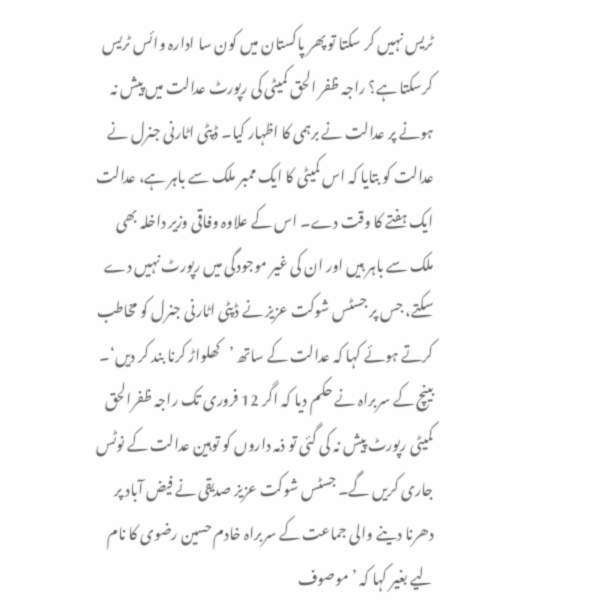ٹریس نہیں کر سکتا تو پھر پاکستان میں کون سا ادارہ وائس ٹریس کرسکتا ہے؟ راجہ ظفر الحق کمیٹی کی رپورٹ عدالت میں پیش نہ ہونے پر عدالت نے برہمی کا اظہار کیا۔ ڈپٹی اٹارنی جنرل نے عدالت کو بتایا کہ اس کمیٹی کا ایک ممبر ملک سے باہر ہے، عدالت ایک ہفتے کا وقت دے۔ اس کے علاوہ وفاقی وزیر داخلہ بھی ملک سے باہر ہیں اور ان کی غیر موجودگی میں رپورٹ نہیں دے سکتے، جس پر جسٹس شوکت عزیز نے ڈپٹی اٹارنی جنرل کو مخاطب کرتے ہوئے کہا کہ عدالت کے ساتھ ’کھلواڑ کرنا بند کر دیں‘۔ بینچ کے سربراہ نے حکم دیا کہ اگر 12 فروری تک راجہ ظفرالحق کمیٹی رپورٹ پیش نہ کی گئی تو ذمہ داروں کو توہین عدالت کے نوٹس جاری کریں گے۔ جسٹس شوکت عزیز صدیقی نے فیض آباد پر دھرنا دینے والی جماعت کے سربراہ خادم حسین رضوی کا نام لیے بغیر کہا کہ ’موصوف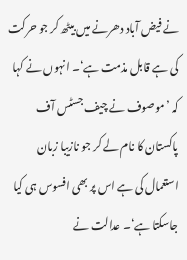نے فیض آباد دھرنے میں بیٹھ کر جو حرکت کی ہے قابل مذمت ہے‘۔ انہوں نے کہا کہ ’موصوف نے چیف جسٹس آف پاکستان کا نام لے کر جو نازیبا زبان استعمال کی ہے اس پر بھی افسوس ہی کیا جاسکتا ہے‘۔ عدالت نے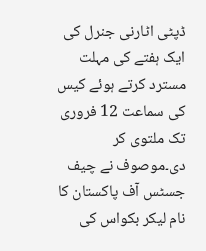ڈپٹی اٹارنی جنرل کی ایک ہفتے کی مہلت مسترد کرتے ہوئے کیس کی سماعت 12 فروری تک ملتوی کر دی۔موصوف نے چیف جسٹس آف پاکستان کا نام لیکر بکواس کی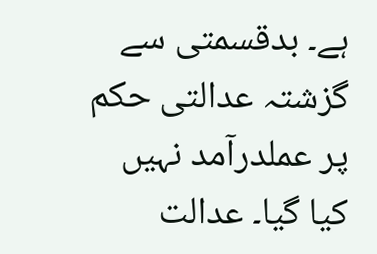ہے۔ بدقسمتی سے گزشتہ عدالتی حکم پر عملدرآمد نہیں کیا گیا۔ عدالت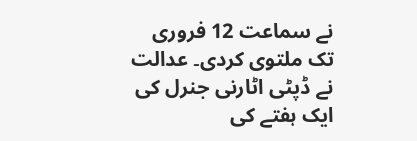نے سماعت 12 فروری تک ملتوی کردی۔ عدالت نے ڈپٹی اٹارنی جنرل کی ایک ہفتے کی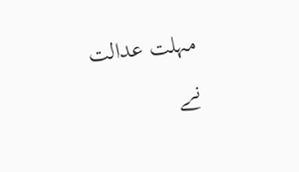مہلت عدالت نے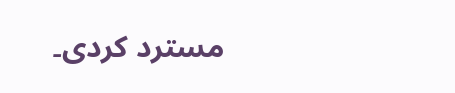مسترد کردی۔